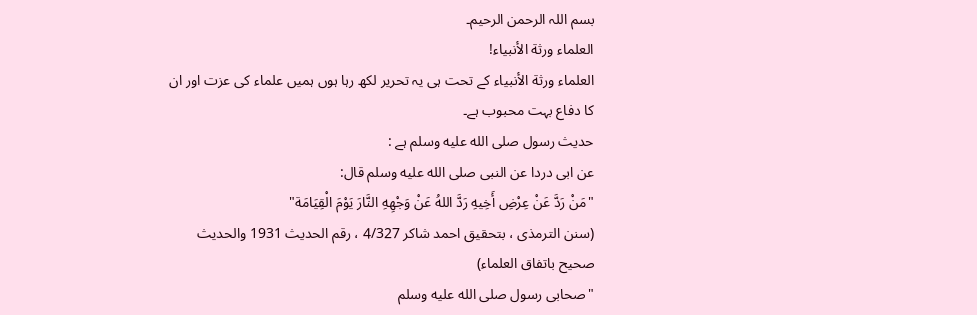بسم اللہ الرحمن الرحیم۔
العلماء ورثة الأنبياء!
العلماء ورثة الأنبياء کے تحت ہی یہ تحریر لکھ رہا ہوں ہمیں علماء کی عزت اور ان کا دفاع بہت محبوب ہے۔
حدیث رسول صلى الله عليه وسلم ہے :
عن ابی دردا عن النبی صلى الله عليه وسلم قال:
"مَنْ رَدَّ عَنْ عِرْضِ أَخِيهِ رَدَّ اللهُ عَنْ وَجْهِهِ النَّارَ يَوْمَ الْقِيَامَة"
(سنن الترمذی ، بتحقیق احمد شاکر 4/327 ، رقم الحدیث 1931 والحدیث صحیح باتفاق العلماء)
"صحابی رسول صلى الله عليه وسلم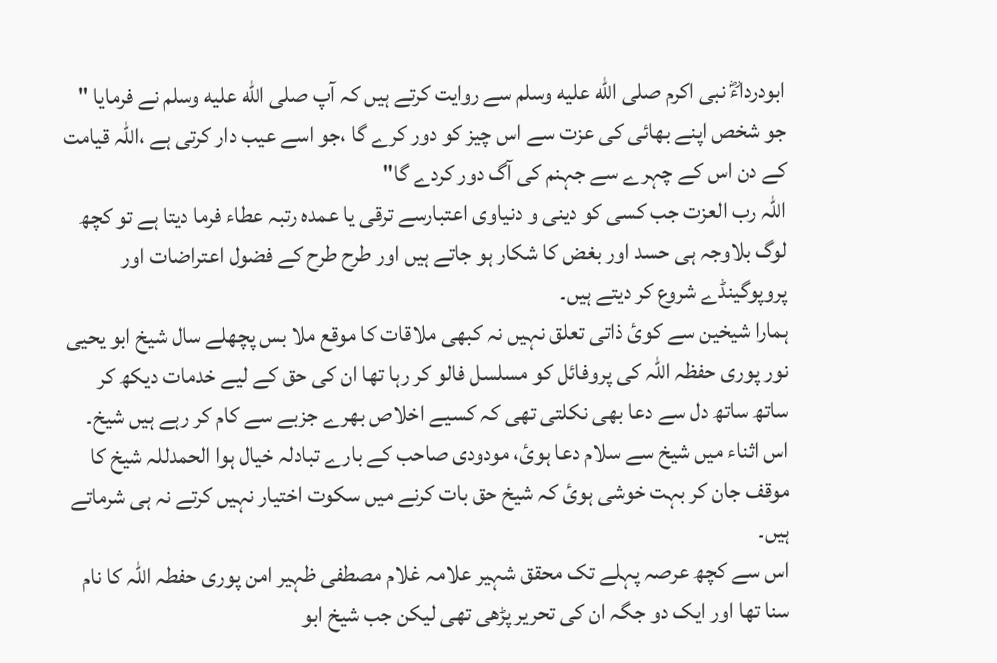ابودرداءؓ نبی اکرم صلى الله عليه وسلم سے روایت کرتے ہیں کہ آپ صلى الله عليه وسلم نے فرمایا " جو شخص اپنے بھائی کی عزت سے اس چیز کو دور کرے گا ،جو اسے عیب دار کرتی ہے ،اللہ قیامت کے دن اس کے چہرے سے جہنم کی آگ دور کردے گا"
اللہ رب العزت جب کسی کو دینی و دنیاوی اعتبارسے ترقی یا عمدہ رتبہ عطاء فرما دیتا ہے تو کچھ لوگ بلاوجہ ہی حسد اور بغض کا شکار ہو جاتے ہیں اور طرح طرح کے فضول اعتراضات اور پروپوگینڈے شروع کر دیتے ہیں۔
ہمارا شیخین سے کوئ ذاتی تعلق نہیں نہ کبھی ملاقات کا موقع ملا بس پچھلے سال شیخ ابو یحیی نور پوری حفظہ اللہ کی پروفائل کو مسلسل فالو کر رہا تھا ان کی حق کے لیے خدمات دیکھ کر ساتھ ساتھ دل سے دعا بھی نکلتی تھی کہ کسیے اخلاص بھرے جزبے سے کام کر رہے ہیں شیخ۔
اس اثناء میں شیخ سے سلام دعا ہوئ، مودودی صاحب کے بارے تبادلہ خیال ہوا الحمدللہ شیخ کا موقف جان کر بہت خوشی ہوئ کہ شیخ حق بات کرنے میں سکوت اختیار نہیں کرتے نہ ہی شرماتے ہیں۔
اس سے کچھ عرصہ پہلے تک محقق شہیر علامہ غلام مصطفی ظہیر امن پوری حفطہ اللہ کا نام سنا تھا اور ایک دو جگہ ان کی تحریر پڑھی تھی لیکن جب شیخ ابو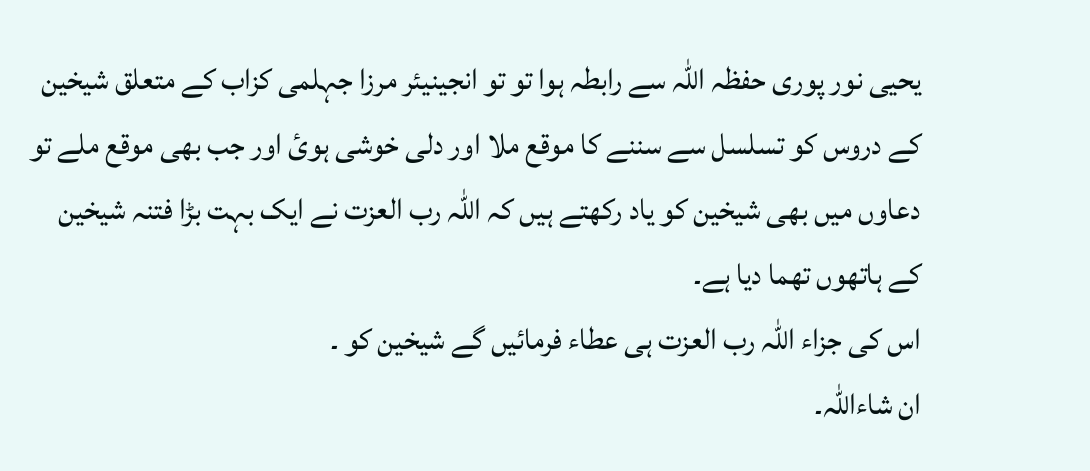یحیی نور پوری حفظہ اللہ سے رابطہ ہوا تو تو انجینیئر مرزا جہلمی کزاب کے متعلق شیخین کے دروس کو تسلسل سے سننے کا موقع ملا اور دلی خوشی ہوئ اور جب بھی موقع ملے تو دعاوں میں بھی شیخین کو یاد رکھتے ہیں کہ اللہ رب العزت نے ایک بہت بڑا فتنہ شیخین کے ہاتھوں تھما دیا ہے۔
اس کی جزاء اللہ رب العزت ہی عطاء فرمائیں گے شیخین کو ۔
ان شاءاللہ۔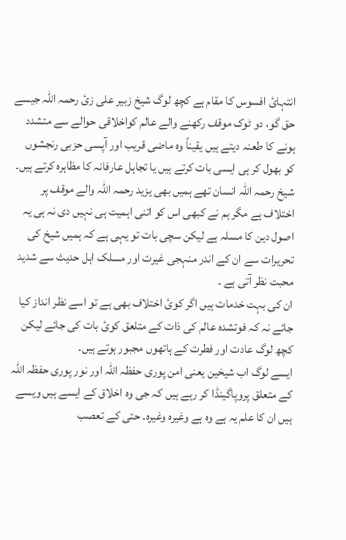انتہائ افسوس کا مقام ہے کچھ لوگ شیخ زبیر علی زئ رحمہ اللہ جیسے حق گو، دو ٹوک موقف رکھنے والے عالم کواخلاقی حوالے سے متشدد ہونے کا طعنہ دیتے ہیں یقیناً وہ ماضی قریب اور آپسی حزبی رنجشوں کو بھول کر ہی ایسی بات کرتے ہیں یا تجاہل عارفانہ کا مظاہرہ کرتے ہیں۔
شیخ رحمہ اللہ انسان تھے ہمیں بھی یزید رحمہ اللہ والے موقف پر اختلاف ہے مگر ہم نے کبھی اس کو اتنی اہمیت ہی نہیں دی نہ ہی یہ اصول دین کا مسلہ ہے لیکن سچی بات تو یہی ہے کہ ہمیں شیخ کی تحریرات سے ان کے اندر منہجی غیرت اور مسلک اہل حدیث سے شدید محبت نظر آتی ہے ۔
ان کی بہت خدمات ہیں اگر کوئ اختلاف بھی ہے تو اسے نظر انداز کیا جائے نہ کہ فوتشدہ عالم کی ذات کے متلعق کوئ بات کی جائے لیکن کچھ لوگ عادت اور فطرت کے ہاتھوں مجبور ہوتے ہیں۔
ایسے لوگ اب شیخین یعنی امن پوری حفظہ اللہ اور نور پوری حفظہ اللہ کے متعلق پروپاگینڈا کر رہے ہیں کہ جی وہ اخلاق کے ایسے ہیں ویسے ہیں ان کا علم یہ ہے وہ ہے وغیرہ وغیرہ۔ حتی کے تعصب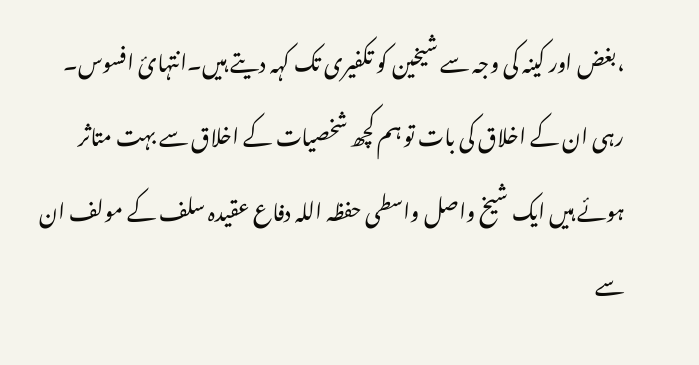،بغض اور کینہ کی وجہ سے شیخین کو تکفیری تک کہہ دیتے ہیں۔انتہائ افسوس۔
رہی ان کے اخلاق کی بات تو ہم کچھ شخصیات کے اخلاق سے بہت متاثر ہوئے ہیں ایک شیخ واصل واسطی حفظہ اللہ دفاع عقیدہ سلف کے مولف ان سے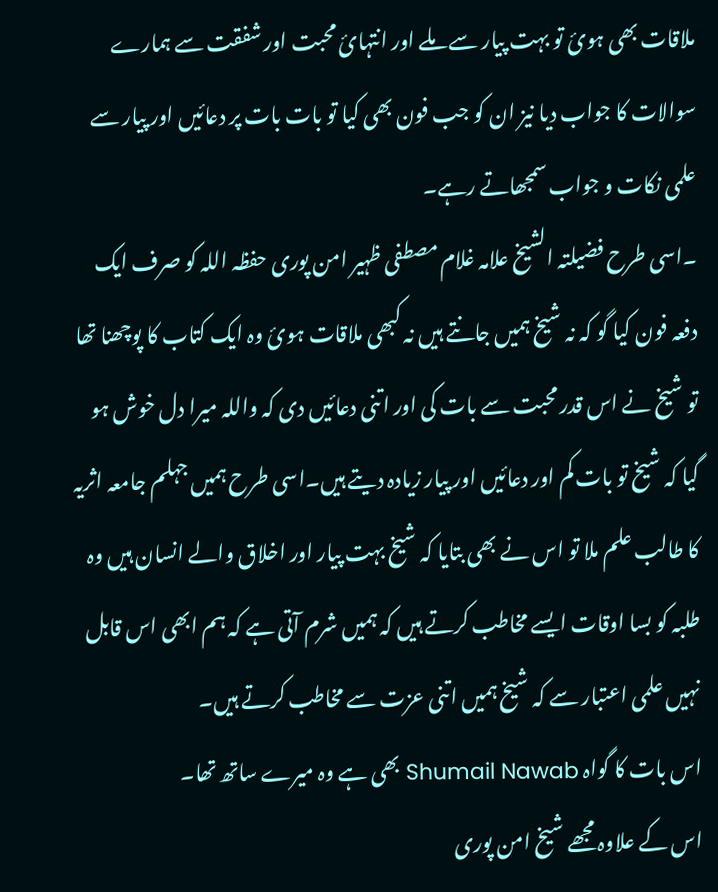ملاقات بھی ہوئ تو بہت پیار سے ملے اور انتہائ محبت اور شفقت سے ہمارے سوالات کا جواب دیا نیز ان کو جب فون بھی کیا تو بات بات پر دعائیں اور پیار سے علمی نکات و جواب سمجھاتے رہے۔
۔اسی طرح فضیلتہ الشیخ علامہ غلام مصطفی ظہیر امن پوری حفظہ اللہ کو صرف ایک دفعہ فون کیا گو کہ نہ شیخ ہمیں جانتے ہیں نہ کبھی ملاقات ہوئ وہ ایک کتاب کا پوچھنا تھا تو شیخ نے اس قدر محبت سے بات کی اور اتنی دعائیں دی کہ واللہ میرا دل خوش ہو گیا کہ شیخ تو بات کم اور دعائیں اور پیار زیادہ دیتے ہیں۔اسی طرح ہمیں جہلم جامعہ اثریہ کا طالب علم ملا تو اس نے بھی بتایا کہ شیخ بہت پیار اور اخلاق والے انسان ہیں وہ طلبہ کو بسا اوقات ایسے مخاطب کرتے ہیں کہ ہمیں شرم آتی ہے کہ ہم ابھی اس قابل نہیں علمی اعتبار سے کہ شیخ ہمیں اتنی عزت سے مخاطب کرتے ہیں۔
اس بات کا گواہ Shumail Nawab بھی ہے وہ میرے ساتھ تھا۔
اس کے علاوہ مجھے شیخ امن پوری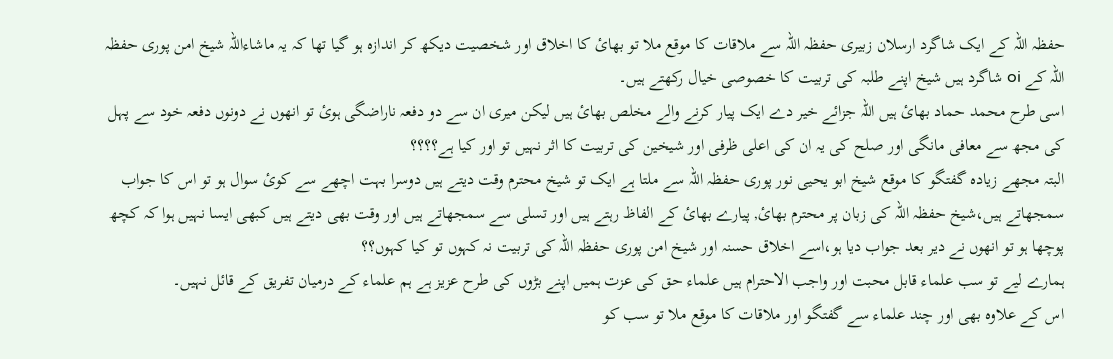حفظہ اللہ کے ایک شاگرد ارسلان زبیری حفظہ اللہ سے ملاقات کا موقع ملا تو بھائ کا اخلاق اور شخصیت دیکھ کر اندازہ ہو گیا تھا کہ یہ ماشاءاللہ شیخ امن پوری حفظہ اللہ کے oi شاگرد ہیں شیخ اپنے طلبہ کی تربیت کا خصوصی خیال رکھتے ہیں۔
اسی طرح محمد حماد بھائ ہیں اللہ جزائے خیر دے ایک پیار کرنے والے مخلص بھائ ہیں لیکن میری ان سے دو دفعہ ناراضگی ہوئ تو انھوں نے دونوں دفعہ خود سے پہل کی مجھ سے معافی مانگی اور صلح کی یہ ان کی اعلی ظرفی اور شیخین کی تربیت کا اثر نہیں تو اور کیا ہے؟؟؟؟
البتہ مجھے زیادہ گفتگو کا موقع شیخ ابو یحیی نور پوری حفظہ اللہ سے ملتا ہے ایک تو شیخ محترم وقت دیتے ہیں دوسرا بہت اچھے سے کوئ سوال ہو تو اس کا جواب سمجھاتے ہیں،شیخ حفظہ اللہ کی زبان پر محترم بھائ, پیارے بھائ کے الفاظ رہتے ہیں اور تسلی سے سمجھاتے ہیں اور وقت بھی دیتے ہیں کبھی ایسا نہیں ہوا کہ کچھ پوچھا ہو تو انھوں نے دیر بعد جواب دیا ہو،اسے اخلاق حسنہ اور شیخ امن پوری حفظہ اللہ کی تربیت نہ کہوں تو کیا کہوں؟؟
ہمارے لیے تو سب علماء قابل محبت اور واجب الاحترام ہیں علماء حق کی عزت ہمیں اپنے بڑوں کی طرح عزیز ہے ہم علماء کے درمیان تفریق کے قائل نہیں۔
اس کے علاوہ بھی اور چند علماء سے گفتگو اور ملاقات کا موقع ملا تو سب کو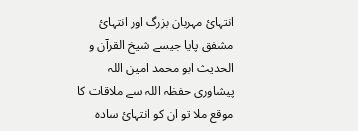انتہائ مہربان بزرگ اور انتہائ مشفق پایا جیسے شیخ القرآن و الحدیث ابو محمد امین اللہ پیشاوری حفظہ اللہ سے ملاقات کا موقع ملا تو ان کو انتہائ سادہ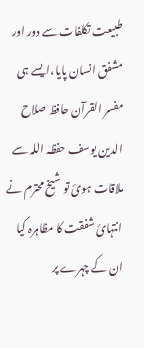طبیعت تکلفات سے دور اور مشفق انسان پایا،ایسے ہی مفسر القرآن حافظ صلاح الدین یوسف حفظہ اللہ سے ملاقات ہوئ تو شیخ محترم نے انتہائ شفقت کا مظاہرہ کیا ان کے چہرے پر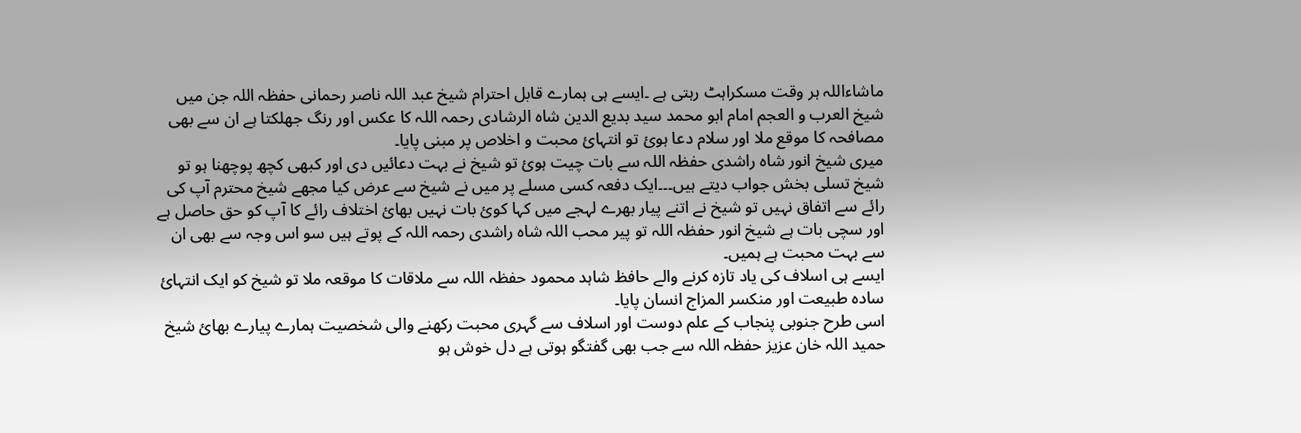ماشاءاللہ ہر وقت مسکراہٹ رہتی ہے ۔ایسے ہی ہمارے قابل احترام شیخ عبد اللہ ناصر رحمانی حفظہ اللہ جن میں شیخ العرب و العجم امام ابو محمد سید بدیع الدین شاہ الرشادی رحمہ اللہ کا عکس اور رنگ جھلکتا ہے ان سے بھی مصافحہ کا موقع ملا اور سلام دعا ہوئ تو انتہائ محبت و اخلاص پر مبنی پایا۔
میری شیخ انور شاہ راشدی حفظہ اللہ سے بات چیت ہوئ تو شیخ نے بہت دعائیں دی اور کبھی کچھ پوچھنا ہو تو شیخ تسلی بخش جواب دیتے ہیں۔۔۔ایک دفعہ کسی مسلے پر میں نے شیخ سے عرض کیا مجھے شیخ محترم آپ کی رائے سے اتفاق نہیں تو شیخ نے اتنے پیار بھرے لہجے میں کہا کوئ بات نہیں بھائ اختلاف رائے کا آپ کو حق حاصل ہے اور سچی بات ہے شیخ انور حفظہ اللہ تو پیر محب اللہ شاہ راشدی رحمہ اللہ کے پوتے ہیں سو اس وجہ سے بھی ان سے بہت محبت ہے ہمیں۔
ایسے ہی اسلاف کی یاد تازہ کرنے والے حافظ شاہد محمود حفظہ اللہ سے ملاقات کا موقعہ ملا تو شیخ کو ایک انتہائ سادہ طبیعت اور منکسر المزاج انسان پایا۔
اسی طرح جنوبی پنجاب کے علم دوست اور اسلاف سے گہری محبت رکھنے والی شخصیت ہمارے پیارے بھائ شیخ حمید اللہ خان عزیز حفظہ اللہ سے جب بھی گفتگو ہوتی ہے دل خوش ہو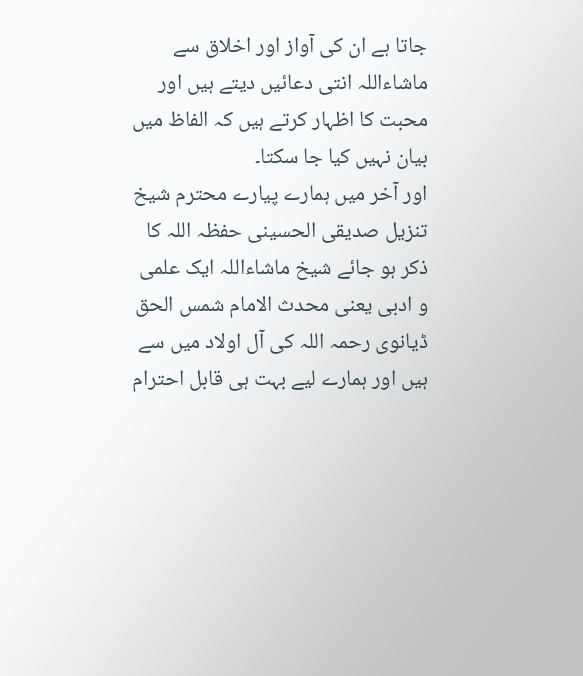جاتا ہے ان کی آواز اور اخلاق سے ماشاءاللہ انتی دعائیں دیتے ہیں اور محبت کا اظہار کرتے ہیں کہ الفاظ میں بیان نہیں کیا جا سکتا۔
اور آخر میں ہمارے پیارے محترم شیخ تنزیل صدیقی الحسینی حفظہ اللہ کا ذکر ہو جائے شیخ ماشاءاللہ ایک علمی و ادبی یعنی محدث الامام شمس الحق ڈیانوی رحمہ اللہ کی آل اولاد میں سے ہیں اور ہمارے لیے بہت ہی قابل احترام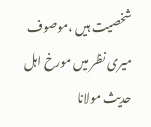شخصیت ہیں ،موصوف میری نظر میں مورخ اہل حدیث مولانا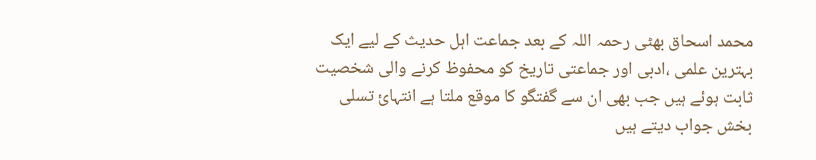محمد اسحاق بھٹی رحمہ اللہ کے بعد جماعت اہل حدیث کے لیے ایک بہترین علمی ،ادبی اور جماعتی تاریخ کو محفوظ کرنے والی شخصیت ثابت ہوئے ہیں جب بھی ان سے گفتگو کا موقع ملتا ہے انتہائ تسلی بخش جواب دیتے ہیں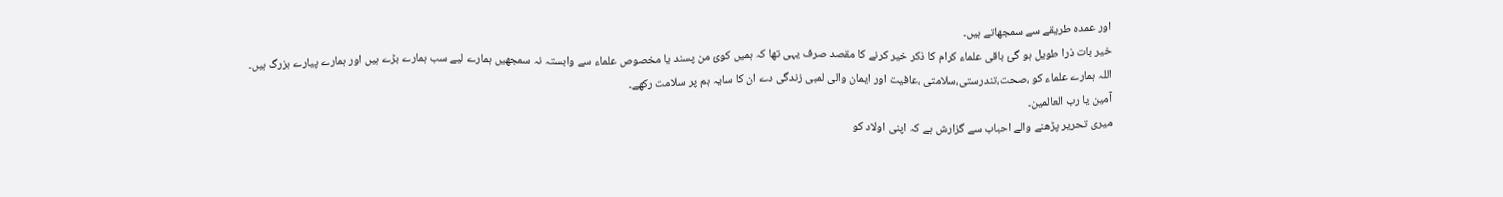اور عمدہ طریقے سے سمجھاتے ہیں۔
خیر بات ذرا طویل ہو گئ باقی علماء کرام کا ذکر خیر کرنے کا مقصد صرف یہی تھا کہ ہمیں کوئ من پسند یا مخصوص علماء سے وابستہ نہ سمجھیں ہمارے لیے سب ہمارے بڑے ہیں اور ہمارے پیارے بزرگ ہیں۔
اللہ ہمارے علماء کو ،صحت،تندرستی،سلامتی ،عافیت اور ایمان والی لمبی زندگی دے ان کا سایہ ہم پر سلامت رکھے۔
آمین یا رب العالمین۔
میری تحریر پڑھنے والے احباب سے گزارش ہے کہ اپنی اولاد کو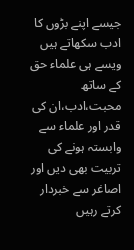جیسے اپنے بڑوں کا ادب سکھاتے ہیں ویسے ہی علماء حق کے ساتھ محبت،ادب،ان کی قدر اور علماء سے وابستہ ہونے کی تربیت بھی دیں اور اصاغر سے خبردار کرتے رہیں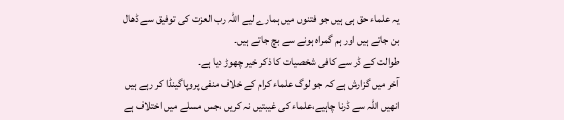یہ علماء حق ہی ہیں جو فتنوں میں ہمارے لیے اللہ رب العزت کی توفیق سے ڈھال بن جاتے ہیں اور ہم گمراہ ہونے سے بچ جاتے ہیں۔
طوالت کے ڈر سے کافی شخصیات کا ذکر خیر چھوڑ دیا ہے۔
آخر میں گزارش ہے کہ جو لوگ علماء کرام کے خلاف منفی پروپاگینڈا کر رہے ہیں انھیں اللہ سے ڈرنا چاہیے،علماء کی غیبتیں نہ کریں ،جس مسلے میں اختلاف ہے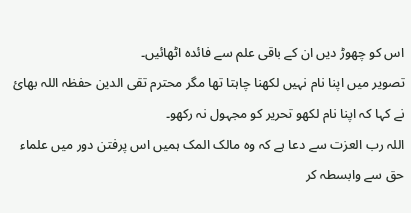اس کو چھوڑ دیں ان کے باقی علم سے فائدہ اٹھائیں۔
تصویر میں اپنا نام نہیں لکھنا چاہتا تھا مگر محترم تقی الدین حفظہ اللہ بھائ نے کہا کہ اپنا نام لکھو تحریر کو مجہول نہ رکھو۔
اللہ رب العزت سے دعا ہے کہ وہ مالک المک ہمیں اس پرفتن دور میں علماء حق سے وابسطہ کر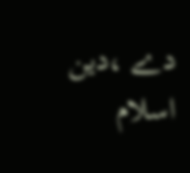دے ،دین اسلام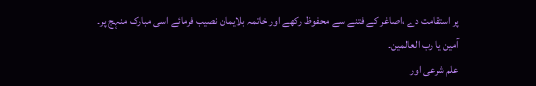پر استقامت دے ،اصاغر کے فتنے سے محفوظ رکھے اور خاتمہ بلایمان نصیب فرمائے اسی مبارک منہج پر۔
آمین یا رب العالمین۔
علم شرعی اور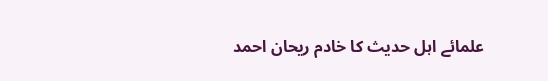علمائے اہل حدیث کا خادم ریحان احمد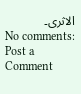الاثری۔
No comments:
Post a Comment